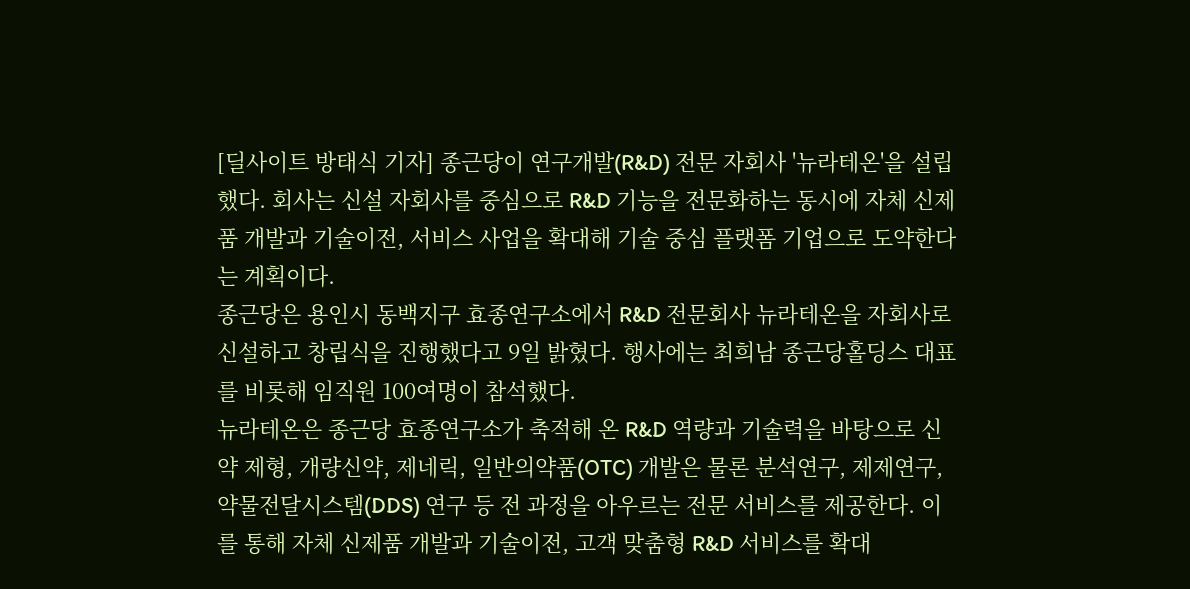[딜사이트 방태식 기자] 종근당이 연구개발(R&D) 전문 자회사 '뉴라테온'을 설립했다. 회사는 신설 자회사를 중심으로 R&D 기능을 전문화하는 동시에 자체 신제품 개발과 기술이전, 서비스 사업을 확대해 기술 중심 플랫폼 기업으로 도약한다는 계획이다.
종근당은 용인시 동백지구 효종연구소에서 R&D 전문회사 뉴라테온을 자회사로 신설하고 창립식을 진행했다고 9일 밝혔다. 행사에는 최희남 종근당홀딩스 대표를 비롯해 임직원 100여명이 참석했다.
뉴라테온은 종근당 효종연구소가 축적해 온 R&D 역량과 기술력을 바탕으로 신약 제형, 개량신약, 제네릭, 일반의약품(OTC) 개발은 물론 분석연구, 제제연구, 약물전달시스템(DDS) 연구 등 전 과정을 아우르는 전문 서비스를 제공한다. 이를 통해 자체 신제품 개발과 기술이전, 고객 맞춤형 R&D 서비스를 확대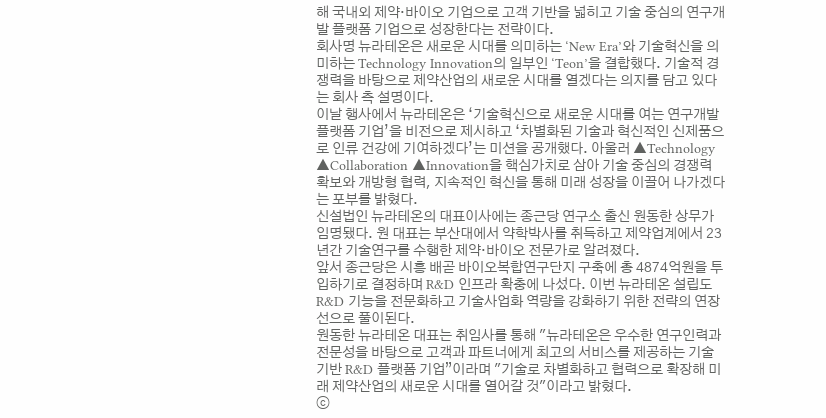해 국내외 제약·바이오 기업으로 고객 기반을 넓히고 기술 중심의 연구개발 플랫폼 기업으로 성장한다는 전략이다.
회사명 뉴라테온은 새로운 시대를 의미하는 ‘New Era’와 기술혁신을 의미하는 Technology Innovation의 일부인 ‘Teon’을 결합했다. 기술적 경쟁력을 바탕으로 제약산업의 새로운 시대를 열겠다는 의지를 담고 있다는 회사 측 설명이다.
이날 행사에서 뉴라테온은 ‘기술혁신으로 새로운 시대를 여는 연구개발 플랫폼 기업’을 비전으로 제시하고 ‘차별화된 기술과 혁신적인 신제품으로 인류 건강에 기여하겠다’는 미션을 공개했다. 아울러 ▲Technology ▲Collaboration ▲Innovation을 핵심가치로 삼아 기술 중심의 경쟁력 확보와 개방형 협력, 지속적인 혁신을 통해 미래 성장을 이끌어 나가겠다는 포부를 밝혔다.
신설법인 뉴라테온의 대표이사에는 종근당 연구소 출신 원동한 상무가 임명됐다. 원 대표는 부산대에서 약학박사를 취득하고 제약업계에서 23년간 기술연구를 수행한 제약·바이오 전문가로 알려졌다.
앞서 종근당은 시흥 배곧 바이오복합연구단지 구축에 총 4874억원을 투입하기로 결정하며 R&D 인프라 확충에 나섰다. 이번 뉴라테온 설립도 R&D 기능을 전문화하고 기술사업화 역량을 강화하기 위한 전략의 연장선으로 풀이된다.
원동한 뉴라테온 대표는 취임사를 통해 "뉴라테온은 우수한 연구인력과 전문성을 바탕으로 고객과 파트너에게 최고의 서비스를 제공하는 기술 기반 R&D 플랫폼 기업”이라며 "기술로 차별화하고 협력으로 확장해 미래 제약산업의 새로운 시대를 열어갈 것"이라고 밝혔다.
ⓒ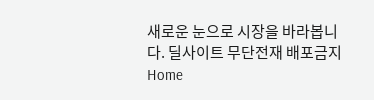새로운 눈으로 시장을 바라봅니다. 딜사이트 무단전재 배포금지
Home